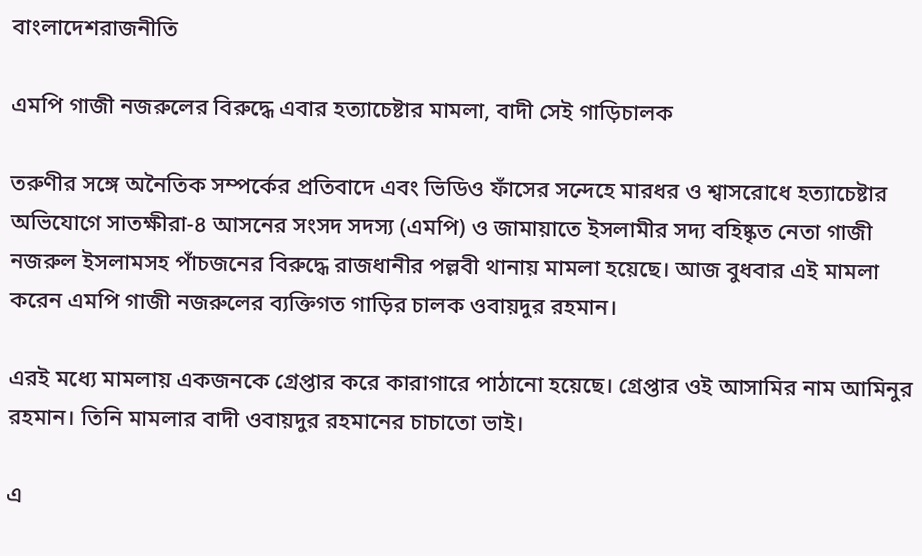বাংলাদেশরাজনীতি

এমপি গাজী নজরুলের বিরুদ্ধে এবার হত্যাচেষ্টার মামলা, বাদী সেই গাড়িচালক

তরুণীর সঙ্গে অনৈতিক সম্পর্কের প্রতিবাদে এবং ভিডিও ফাঁসের সন্দেহে মারধর ও শ্বাসরোধে হত্যাচেষ্টার অভিযোগে সাতক্ষীরা-৪ আসনের সংসদ সদস্য (এমপি) ও জামায়াতে ইসলামীর সদ্য বহিষ্কৃত নেতা গাজী নজরুল ইসলামসহ পাঁচজনের বিরুদ্ধে রাজধানীর পল্লবী থানায় মামলা হয়েছে। আজ বুধবার এই মামলা করেন এমপি গাজী নজরুলের ব্যক্তিগত গাড়ির চালক ওবায়দুর রহমান।

এরই মধ্যে মামলায় একজনকে গ্রেপ্তার করে কারাগারে পাঠানো হয়েছে। গ্রেপ্তার ওই আসামির নাম আমিনুর রহমান। তিনি মামলার বাদী ওবায়দুর রহমানের চাচাতো ভাই।

এ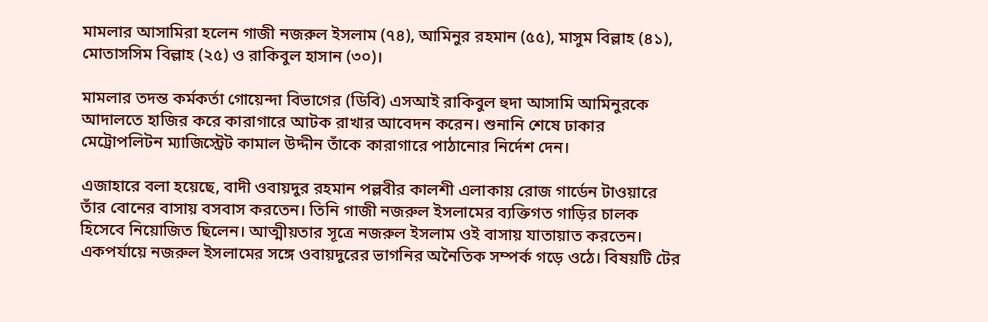মামলার আসামিরা হলেন গাজী নজরুল ইসলাম (৭৪), আমিনুর রহমান (৫৫), মাসুম বিল্লাহ (৪১), মোতাসসিম বিল্লাহ (২৫) ও রাকিবুল হাসান (৩০)।

মামলার তদন্ত কর্মকর্তা গোয়েন্দা বিভাগের (ডিবি) এসআই রাকিবুল হুদা আসামি আমিনুরকে আদালতে হাজির করে কারাগারে আটক রাখার আবেদন করেন। শুনানি শেষে ঢাকার মেট্রোপলিটন ম্যাজিস্ট্রেট কামাল উদ্দীন তাঁকে কারাগারে পাঠানোর নির্দেশ দেন।

এজাহারে বলা হয়েছে, বাদী ওবায়দুর রহমান পল্লবীর কালশী এলাকায় রোজ গার্ডেন টাওয়ারে তাঁর বোনের বাসায় বসবাস করতেন। তিনি গাজী নজরুল ইসলামের ব্যক্তিগত গাড়ির চালক হিসেবে নিয়োজিত ছিলেন। আত্মীয়তার সূত্রে নজরুল ইসলাম ওই বাসায় যাতায়াত করতেন। একপর্যায়ে নজরুল ইসলামের সঙ্গে ওবায়দুরের ভাগনির অনৈতিক সম্পর্ক গড়ে ওঠে। বিষয়টি টের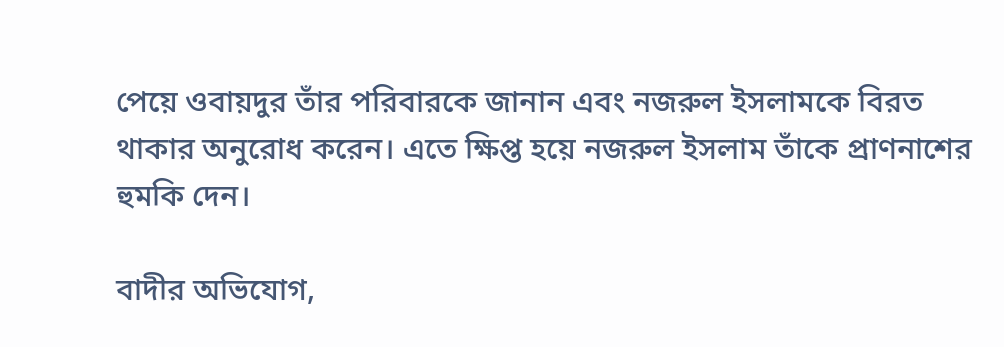পেয়ে ওবায়দুর তাঁর পরিবারকে জানান এবং নজরুল ইসলামকে বিরত থাকার অনুরোধ করেন। এতে ক্ষিপ্ত হয়ে নজরুল ইসলাম তাঁকে প্রাণনাশের হুমকি দেন।

বাদীর অভিযোগ,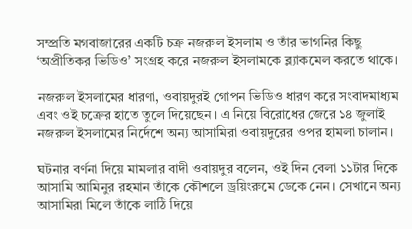সম্প্রতি মগবাজারের একটি চক্র নজরুল ইসলাম ও তাঁর ভাগনির কিছু ‘অপ্রীতিকর ভিডিও’ সংগ্রহ করে নজরুল ইসলামকে ব্ল্যাকমেল করতে থাকে।

নজরুল ইসলামের ধারণা, ওবায়দুরই গোপন ভিডিও ধারণ করে সংবাদমাধ্যম এবং ওই চক্রের হাতে তুলে দিয়েছেন। এ নিয়ে বিরোধের জেরে ১৪ জুলাই নজরুল ইসলামের নির্দেশে অন্য আসামিরা ওবায়দুরের ওপর হামলা চালান।

ঘটনার বর্ণনা দিয়ে মামলার বাদী ওবায়দুর বলেন, ওই দিন বেলা ১১টার দিকে আসামি আমিনুর রহমান তাঁকে কৌশলে ড্রয়িংরুমে ডেকে নেন। সেখানে অন্য আসামিরা মিলে তাঁকে লাঠি দিয়ে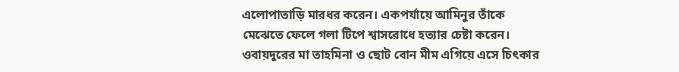এলোপাতাড়ি মারধর করেন। একপর্যায়ে আমিনুর তাঁকে মেঝেতে ফেলে গলা টিপে শ্বাসরোধে হত্যার চেষ্টা করেন। ওবায়দুরের মা তাহমিনা ও ছোট বোন মীম এগিয়ে এসে চিৎকার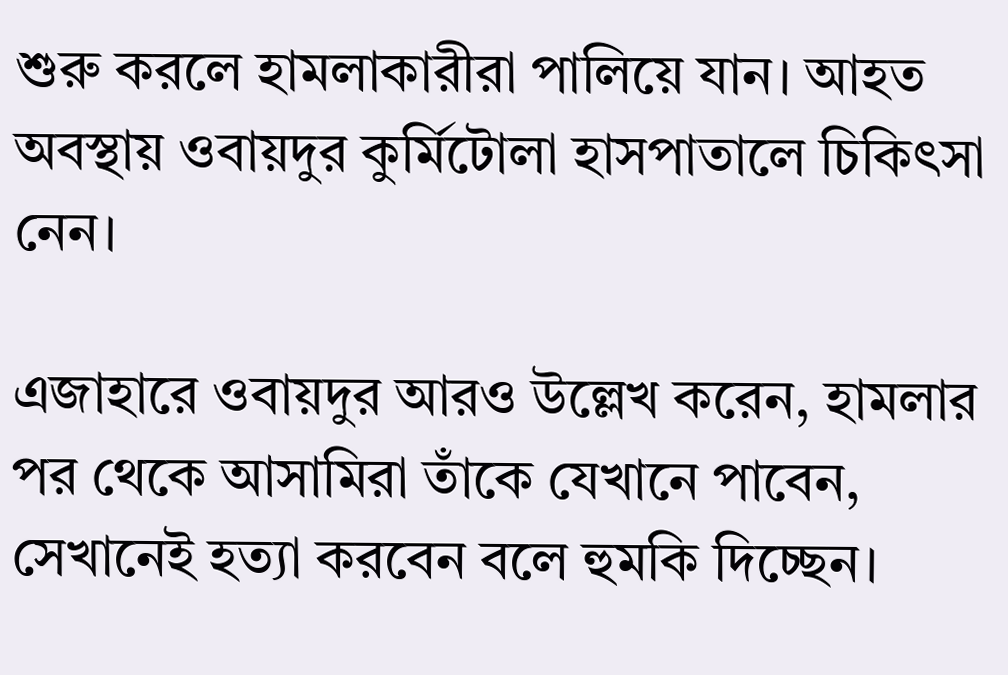শুরু করলে হামলাকারীরা পালিয়ে যান। আহত অবস্থায় ওবায়দুর কুর্মিটোলা হাসপাতালে চিকিৎসা নেন।

এজাহারে ওবায়দুর আরও উল্লেখ করেন, হামলার পর থেকে আসামিরা তাঁকে যেখানে পাবেন, সেখানেই হত্যা করবেন বলে হুমকি দিচ্ছেন।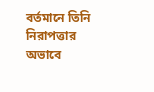বর্তমানে তিনি নিরাপত্তার অভাবে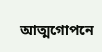আত্মগোপনে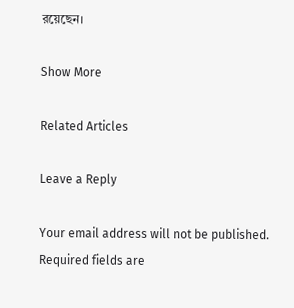রয়েছেন।

Show More

Related Articles

Leave a Reply

Your email address will not be published. Required fields are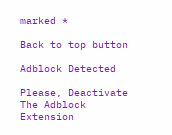marked *

Back to top button

Adblock Detected

Please, Deactivate The Adblock Extension